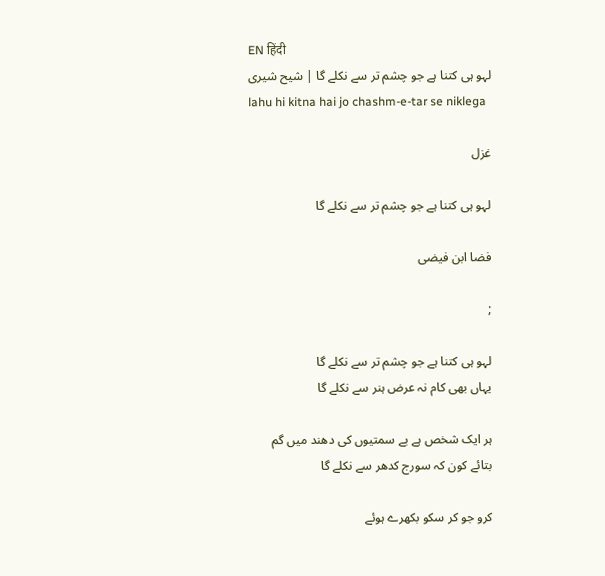EN हिंदी
لہو ہی کتنا ہے جو چشم تر سے نکلے گا | شیح شیری
lahu hi kitna hai jo chashm-e-tar se niklega

غزل

لہو ہی کتنا ہے جو چشم تر سے نکلے گا

فضا ابن فیضی

;

لہو ہی کتنا ہے جو چشم تر سے نکلے گا
یہاں بھی کام نہ عرض ہنر سے نکلے گا

ہر ایک شخص ہے بے سمتیوں کی دھند میں گم
بتائے کون کہ سورج کدھر سے نکلے گا

کرو جو کر سکو بکھرے ہوئے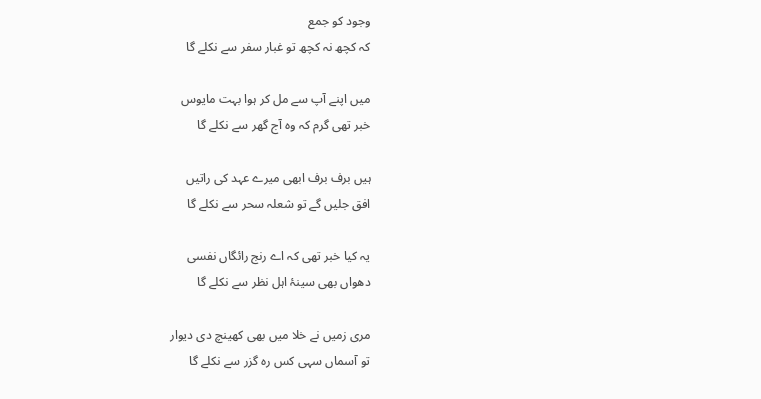وجود کو جمع
کہ کچھ نہ کچھ تو غبار سفر سے نکلے گا

میں اپنے آپ سے مل کر ہوا بہت مایوس
خبر تھی گرم کہ وہ آج گھر سے نکلے گا

ہیں برف برف ابھی میرے عہد کی راتیں
افق جلیں گے تو شعلہ سحر سے نکلے گا

یہ کیا خبر تھی کہ اے رنج رائگاں نفسی
دھواں بھی سینۂ اہل نظر سے نکلے گا

مری زمیں نے خلا میں بھی کھینچ دی دیوار
تو آسماں سہی کس رہ گزر سے نکلے گا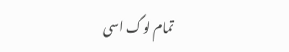تمام لوگ اسی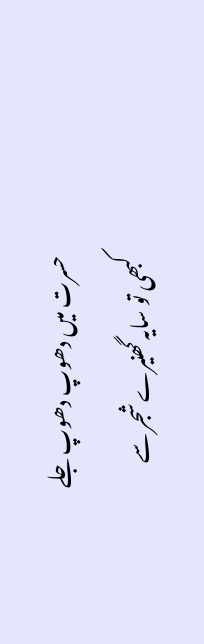حسرت میں دھوپ دھوپ جلے
کبھی تو سایہ گھنیرے شجر سے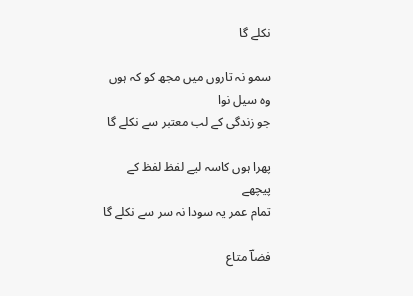نکلے گا

سمو نہ تاروں میں مجھ کو کہ ہوں وہ سیل نوا
جو زندگی کے لب معتبر سے نکلے گا

پھرا ہوں کاسہ لیے لفظ لفظ کے پیچھے
تمام عمر یہ سودا نہ سر سے نکلے گا

فضاؔ متاع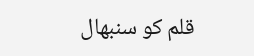قلم کو سنبھال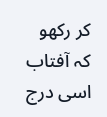کر رکھو
کہ آفتاب اسی درج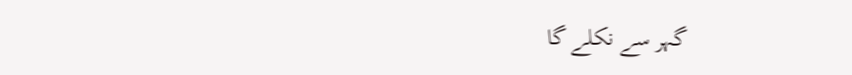گہر سے نکلے گا